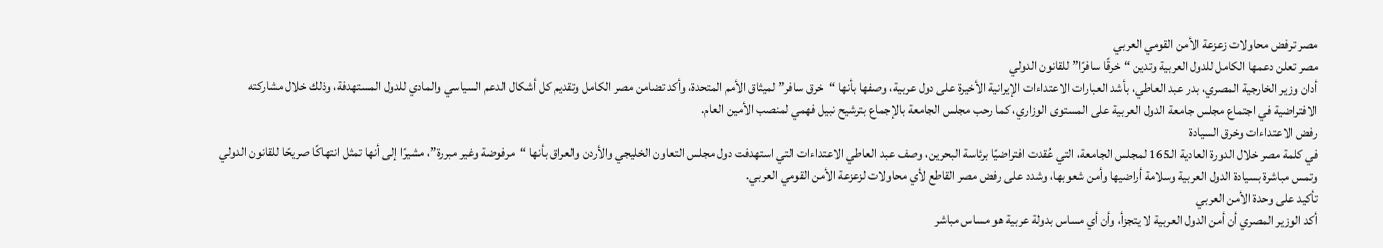مصر ترفض محاولات زعزعة الأمن القومي العربي
مصر تعلن دعمها الكامل للدول العربية وتدين “خرقًا سافرًا” للقانون الدولي
أدان وزير الخارجية المصري، بدر عبد العاطي، بأشد العبارات الاعتداءات الإيرانية الأخيرة على دول عربية، وصفها بأنها “خرق سافر” لميثاق الأمم المتحدة، وأكد تضامن مصر الكامل وتقديم كل أشكال الدعم السياسي والمادي للدول المستهدفة، وذلك خلال مشاركته الافتراضية في اجتماع مجلس جامعة الدول العربية على المستوى الوزاري، كما رحب مجلس الجامعة بالإجماع بترشيح نبيل فهمي لمنصب الأمين العام.
رفض الاعتداءات وخرق السيادة
في كلمة مصر خلال الدورة العادية الـ165 لمجلس الجامعة، التي عُقدت افتراضيًا برئاسة البحرين، وصف عبد العاطي الاعتداءات التي استهدفت دول مجلس التعاون الخليجي والأردن والعراق بأنها “مرفوضة وغير مبررة”، مشيرًا إلى أنها تمثل انتهاكًا صريحًا للقانون الدولي وتمس مباشرة بسيادة الدول العربية وسلامة أراضيها وأمن شعوبها، وشدد على رفض مصر القاطع لأي محاولات لزعزعة الأمن القومي العربي.
تأكيد على وحدة الأمن العربي
أكد الوزير المصري أن أمن الدول العربية لا يتجزأ، وأن أي مساس بدولة عربية هو مساس مباشر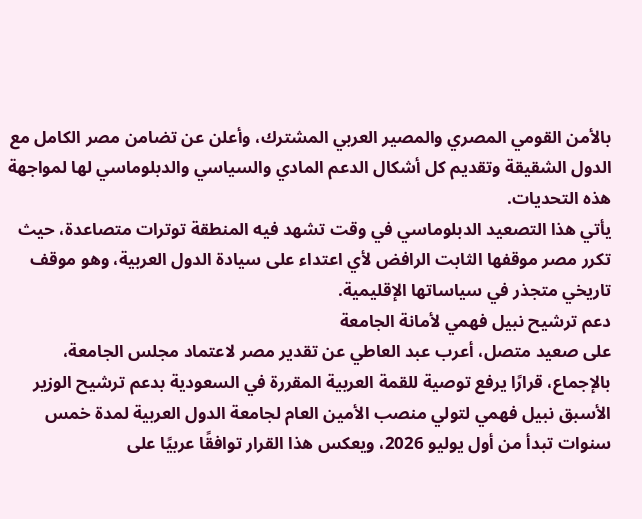بالأمن القومي المصري والمصير العربي المشترك، وأعلن عن تضامن مصر الكامل مع الدول الشقيقة وتقديم كل أشكال الدعم المادي والسياسي والدبلوماسي لها لمواجهة هذه التحديات.
يأتي هذا التصعيد الدبلوماسي في وقت تشهد فيه المنطقة توترات متصاعدة، حيث تكرر مصر موقفها الثابت الرافض لأي اعتداء على سيادة الدول العربية، وهو موقف تاريخي متجذر في سياساتها الإقليمية.
دعم ترشيح نبيل فهمي لأمانة الجامعة
على صعيد متصل، أعرب عبد العاطي عن تقدير مصر لاعتماد مجلس الجامعة، بالإجماع، قرارًا يرفع توصية للقمة العربية المقررة في السعودية بدعم ترشيح الوزير الأسبق نبيل فهمي لتولي منصب الأمين العام لجامعة الدول العربية لمدة خمس سنوات تبدأ من أول يوليو 2026، ويعكس هذا القرار توافقًا عربيًا على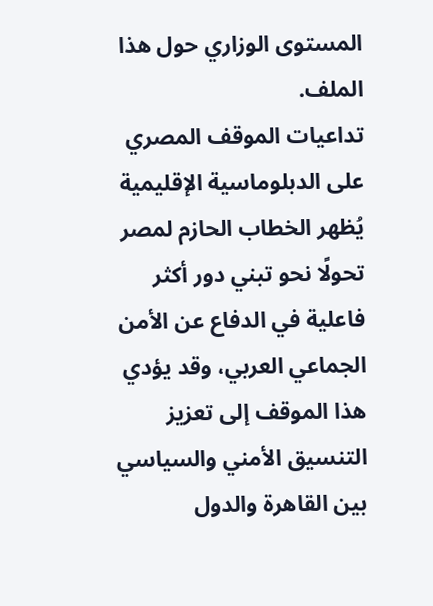المستوى الوزاري حول هذا الملف.
تداعيات الموقف المصري على الدبلوماسية الإقليمية
يُظهر الخطاب الحازم لمصر تحولًا نحو تبني دور أكثر فاعلية في الدفاع عن الأمن الجماعي العربي، وقد يؤدي هذا الموقف إلى تعزيز التنسيق الأمني والسياسي بين القاهرة والدول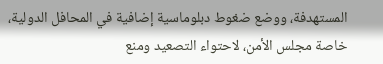المستهدفة، ووضع ضغوط دبلوماسية إضافية في المحافل الدولية، خاصة مجلس الأمن، لاحتواء التصعيد ومنع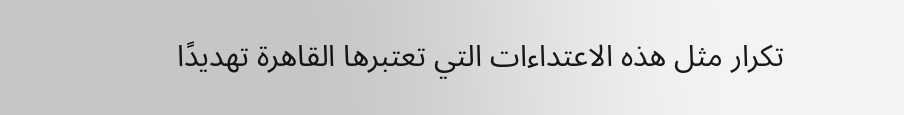تكرار مثل هذه الاعتداءات التي تعتبرها القاهرة تهديدًا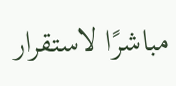مباشرًا لاستقرار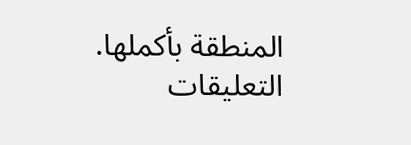المنطقة بأكملها.
التعليقات